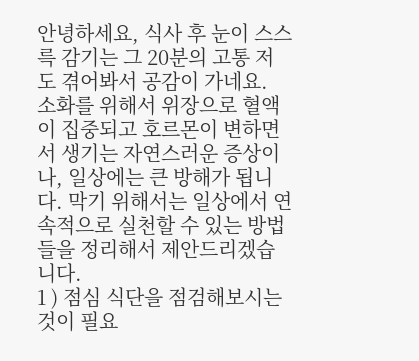안녕하세요, 식사 후 눈이 스스륵 감기는 그 20분의 고통 저도 겪어봐서 공감이 가네요.
소화를 위해서 위장으로 혈액이 집중되고 호르몬이 변하면서 생기는 자연스러운 증상이나, 일상에는 큰 방해가 됩니다. 막기 위해서는 일상에서 연속적으로 실천할 수 있는 방법들을 정리해서 제안드리겠습니다.
1 ) 점심 식단을 점검해보시는 것이 필요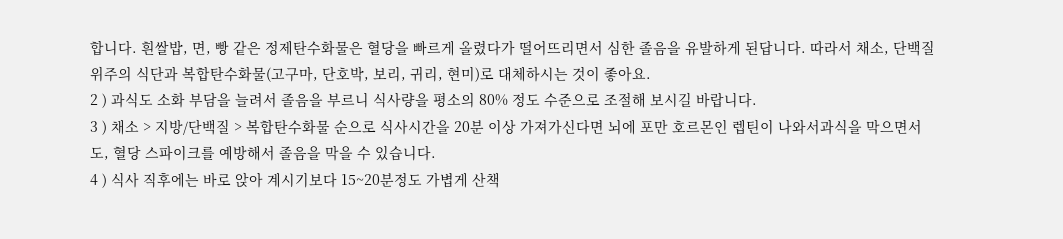합니다. 흰쌀밥, 면, 빵 같은 정제탄수화물은 혈당을 빠르게 올렸다가 떨어뜨리면서 심한 졸음을 유발하게 된답니다. 따라서 채소, 단백질 위주의 식단과 복합탄수화물(고구마, 단호박, 보리, 귀리, 현미)로 대체하시는 것이 좋아요.
2 ) 과식도 소화 부담을 늘려서 졸음을 부르니 식사량을 평소의 80% 정도 수준으로 조절해 보시길 바랍니다.
3 ) 채소 > 지방/단백질 > 복합탄수화물 순으로 식사시간을 20분 이상 가져가신다면 뇌에 포만 호르몬인 렙틴이 나와서과식을 막으면서도, 혈당 스파이크를 예방해서 졸음을 막을 수 있습니다.
4 ) 식사 직후에는 바로 앉아 계시기보다 15~20분정도 가볍게 산책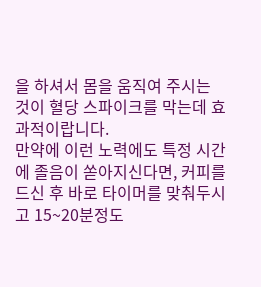을 하셔서 몸을 움직여 주시는 것이 혈당 스파이크를 막는데 효과적이랍니다.
만약에 이런 노력에도 특정 시간에 졸음이 쏟아지신다면, 커피를 드신 후 바로 타이머를 맞춰두시고 15~20분정도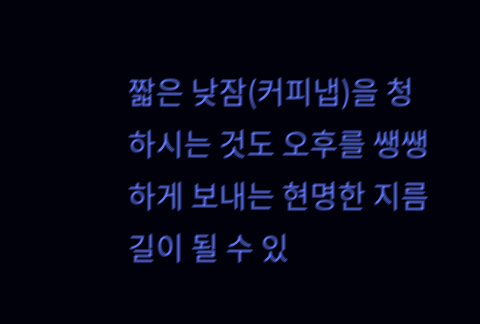짧은 낮잠(커피냅)을 청하시는 것도 오후를 쌩쌩하게 보내는 현명한 지름길이 될 수 있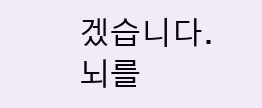겠습니다.
뇌를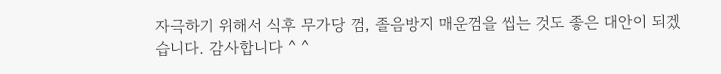자극하기 위해서 식후 무가당 껌, 졸음방지 매운껌을 씹는 것도 좋은 대안이 되겠습니다. 감사합니다 ^ ^